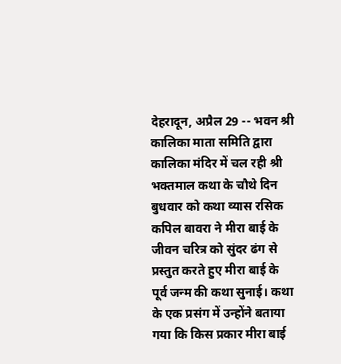देहरादून, अप्रैल 29 -- भवन श्री कालिका माता समिति द्वारा कालिका मंदिर में चल रही श्री भक्तमाल कथा के चौथे दिन बुधवार को कथा व्यास रसिक कपिल बावरा ने मीरा बाई के जीवन चरित्र को सुंदर ढंग से प्रस्तुत करते हुए मीरा बाई के पूर्व जन्म की कथा सुनाई। कथा के एक प्रसंग में उन्होंने बताया गया कि किस प्रकार मीरा बाई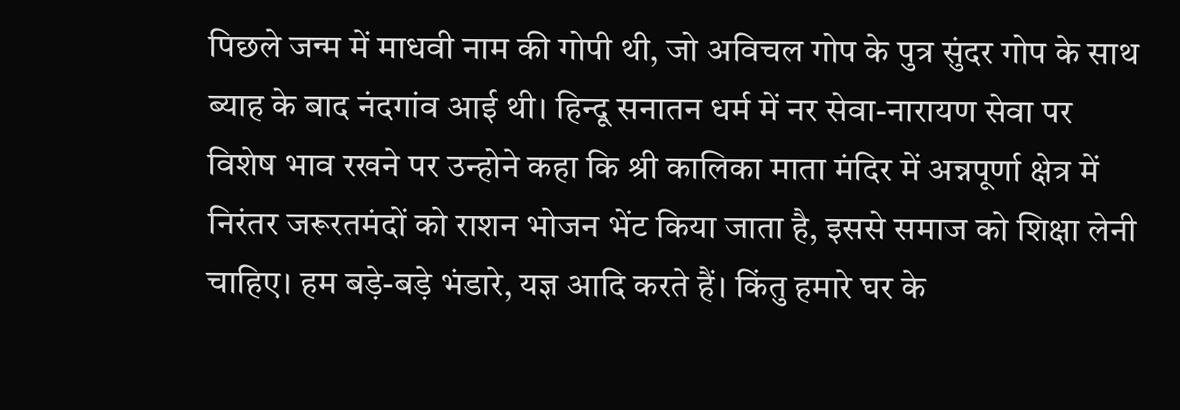पिछले जन्म में माधवी नाम की गोपी थी, जो अविचल गोप के पुत्र सुंदर गोप के साथ ब्याह के बाद नंदगांव आई थी। हिन्दू सनातन धर्म में नर सेवा-नारायण सेवा पर विशेष भाव रखने पर उन्होने कहा कि श्री कालिका माता मंदिर में अन्नपूर्णा क्षेत्र में निरंतर जरूरतमंदों को राशन भोजन भेंट किया जाता है, इससे समाज को शिक्षा लेनी चाहिए। हम बड़े-बड़े भंडारे, यज्ञ आदि करते हैं। किंतु हमारे घर के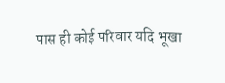पास ही कोई परिवार यदि भूखा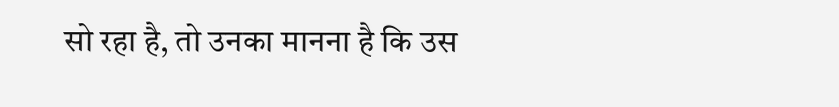सो रहा है, तो उनका मानना है कि उस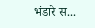भंडारे स...